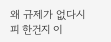왜 규제가 없다시피 한건지 이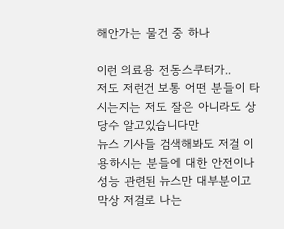해안가는 물건 중 하나

이런 의료용 전동스쿠터가..
저도 저런건 보통 어떤 분들이 타시는지는 저도 잘은 아니라도 상당수 알고있습니다만
뉴스 기사들 검색해봐도 저걸 이용하시는 분들에 대한 안전이나 성능 관련된 뉴스만 대부분이고
막상 저걸로 나는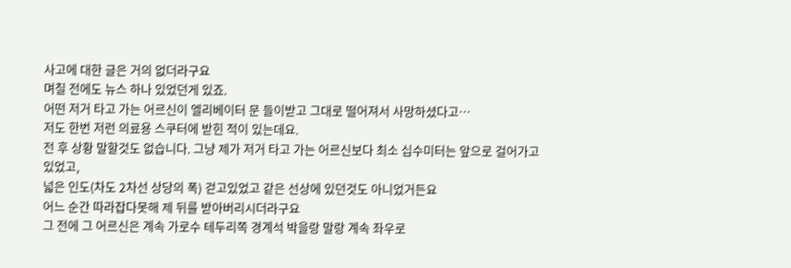사고에 대한 글은 거의 없더라구요
며칠 전에도 뉴스 하나 있었던게 있죠.
어떤 저거 타고 가는 어르신이 엘리베이터 문 들이받고 그대로 떨어져서 사망하셨다고…
저도 한번 저런 의료용 스쿠터에 받힌 적이 있는데요.
전 후 상황 말할것도 없습니다. 그냥 제가 저거 타고 가는 어르신보다 최소 십수미터는 앞으로 걸어가고 있었고,
넓은 인도(차도 2차선 상당의 폭) 걷고있었고 같은 선상에 있던것도 아니었거든요
어느 순간 따라잡다못해 제 뒤를 받아버리시더라구요
그 전에 그 어르신은 계속 가로수 테두리쪽 경계석 박을랑 말랑 계속 좌우로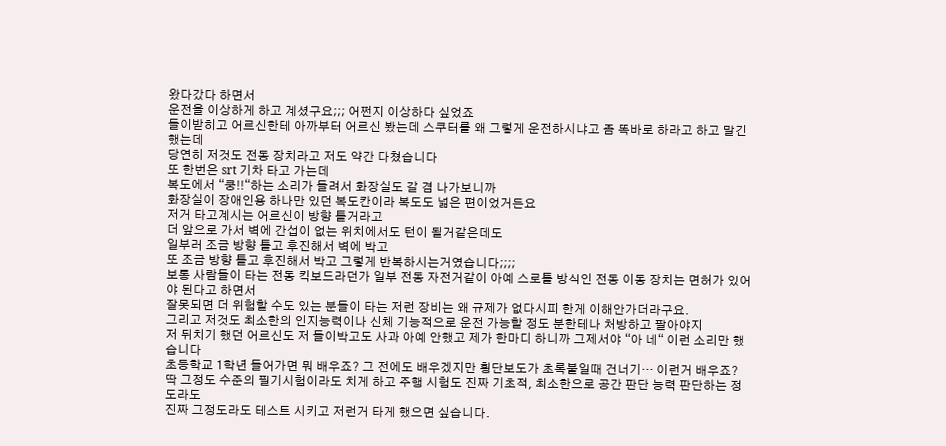왔다갔다 하면서
운전을 이상하게 하고 계셨구요;;; 어쩐지 이상하다 싶었죠
들이받히고 어르신한테 아까부터 어르신 봤는데 스쿠터를 왜 그렇게 운전하시냐고 좀 똑바로 하라고 하고 말긴 했는데
당연히 저것도 전동 장치라고 저도 약간 다쳤습니다
또 한번은 srt 기차 타고 가는데
복도에서 “쿵!!“하는 소리가 들려서 화장실도 갈 겸 나가보니까
화장실이 장애인용 하나만 있던 복도칸이라 복도도 넓은 편이었거든요
저거 타고계시는 어르신이 방향 틀거라고
더 앞으로 가서 벽에 간섭이 없는 위치에서도 턴이 될거같은데도
일부러 조금 방향 틀고 후진해서 벽에 박고
또 조금 방향 틀고 후진해서 박고 그렇게 반복하시는거였습니다;;;;
보통 사람들이 타는 전동 킥보드라던가 일부 전동 자전거같이 아예 스로틀 방식인 전동 이동 장치는 면허가 있어야 된다고 하면서
잘못되면 더 위험할 수도 있는 분들이 타는 저런 장비는 왜 규제가 없다시피 한게 이해안가더라구요.
그리고 저것도 최소한의 인지능력이나 신체 기능적으로 운전 가능할 정도 분한테나 처방하고 팔아야지
저 뒤치기 했던 어르신도 저 들이박고도 사과 아예 안했고 제가 한마디 하니까 그제서야 “아 네“ 이런 소리만 했습니다
초등학교 1학년 들어가면 뭐 배우죠? 그 전에도 배우겠지만 횡단보도가 초록불일때 건너기… 이런거 배우죠?
딱 그정도 수준의 필기시험이라도 치게 하고 주행 시험도 진짜 기초적, 최소한으로 공간 판단 능력 판단하는 정도라도
진짜 그정도라도 테스트 시키고 저런거 타게 했으면 싶습니다.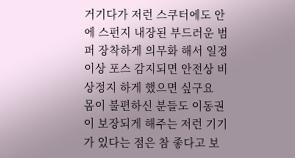거기다가 저런 스쿠터에도 안에 스펀지 내장된 부드러운 범퍼 장착하게 의무화 해서 일정 이상 포스 감지되면 안전상 비상정지 하게 했으면 싶구요
몸이 불편하신 분들도 이동권이 보장되게 해주는 저런 기기가 있다는 점은 참 좋다고 보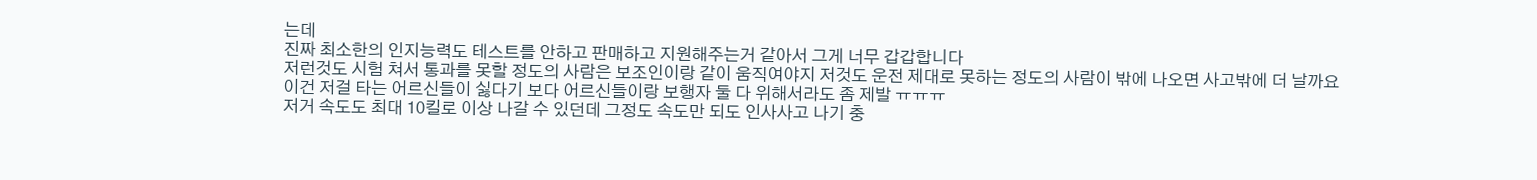는데
진짜 최소한의 인지능력도 테스트를 안하고 판매하고 지원해주는거 같아서 그게 너무 갑갑합니다
저런것도 시험 쳐서 통과를 못할 정도의 사람은 보조인이랑 같이 움직여야지 저것도 운전 제대로 못하는 정도의 사람이 밖에 나오면 사고밖에 더 날까요
이건 저걸 타는 어르신들이 싫다기 보다 어르신들이랑 보행자 둘 다 위해서라도 좀 제발 ㅠㅠㅠ
저거 속도도 최대 10킬로 이상 나갈 수 있던데 그정도 속도만 되도 인사사고 나기 충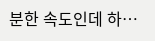분한 속도인데 하…